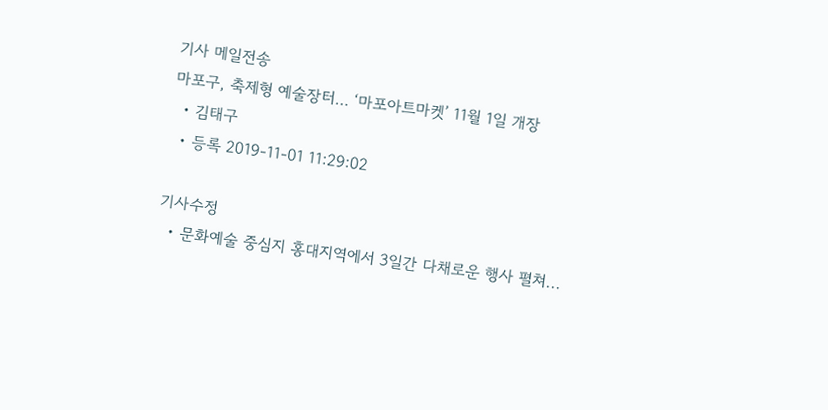기사 메일전송
마포구, 축제형 예술장터… ‘마포아트마켓’ 11월 1일 개장
  • 김태구
  • 등록 2019-11-01 11:29:02

기사수정
  • 문화예술 중심지 홍대지역에서 3일간 다채로운 행사 펼쳐...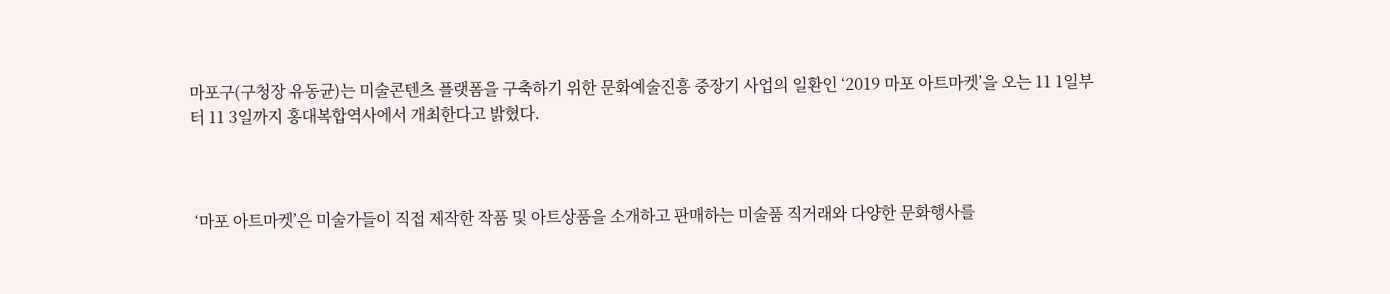마포구(구청장 유동균)는 미술콘텐츠 플랫폼을 구축하기 위한 문화예술진흥 중장기 사업의 일환인 ‘2019 마포 아트마켓’을 오는 11 1일부터 11 3일까지 홍대복합역사에서 개최한다고 밝혔다.



 ‘마포 아트마켓’은 미술가들이 직접 제작한 작품 및 아트상품을 소개하고 판매하는 미술품 직거래와 다양한 문화행사를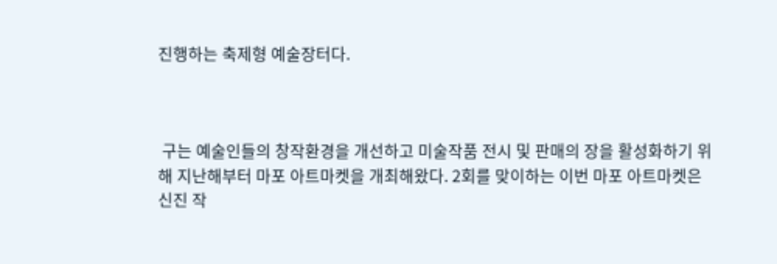진행하는 축제형 예술장터다.



 구는 예술인들의 창작환경을 개선하고 미술작품 전시 및 판매의 장을 활성화하기 위해 지난해부터 마포 아트마켓을 개최해왔다. 2회를 맞이하는 이번 마포 아트마켓은 신진 작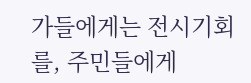가들에게는 전시기회를, 주민들에게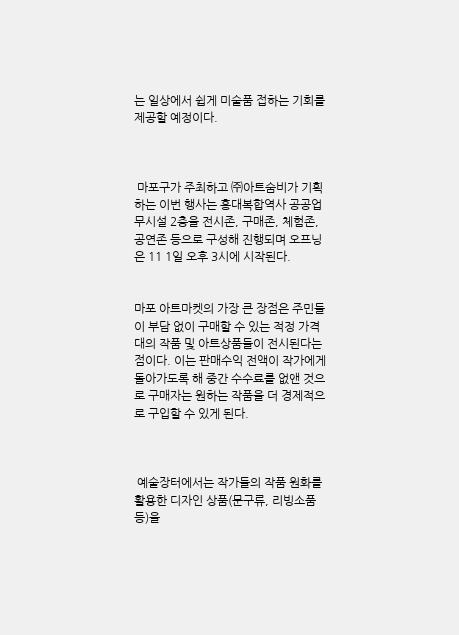는 일상에서 쉽게 미술품 접하는 기회를 제공할 예정이다.



 마포구가 주최하고 ㈜아트숨비가 기획하는 이번 행사는 홍대복합역사 공공업무시설 2층을 전시존, 구매존, 체험존, 공연존 등으로 구성해 진행되며 오프닝은 11 1일 오후 3시에 시작된다.


마포 아트마켓의 가장 큰 장점은 주민들이 부담 없이 구매할 수 있는 적정 가격대의 작품 및 아트상품들이 전시된다는 점이다. 이는 판매수익 전액이 작가에게 돌아가도록 해 중간 수수료를 없앤 것으로 구매자는 원하는 작품을 더 경제적으로 구입할 수 있게 된다.



 예술장터에서는 작가들의 작품 원화를 활용한 디자인 상품(문구류, 리빙소품 등)을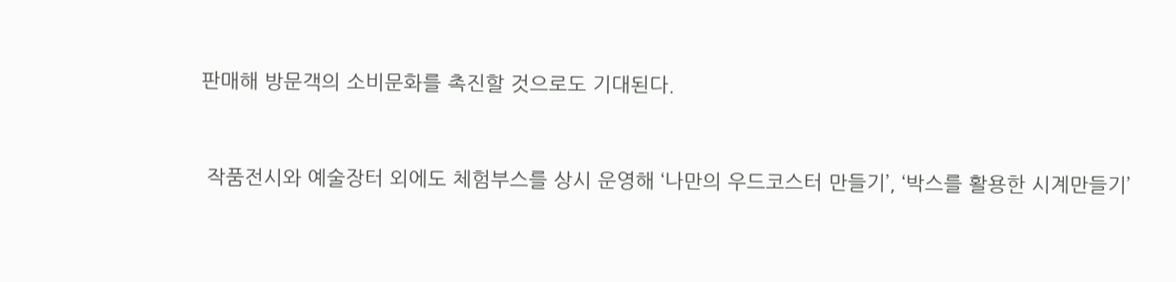판매해 방문객의 소비문화를 촉진할 것으로도 기대된다.



 작품전시와 예술장터 외에도 체험부스를 상시 운영해 ‘나만의 우드코스터 만들기’, ‘박스를 활용한 시계만들기’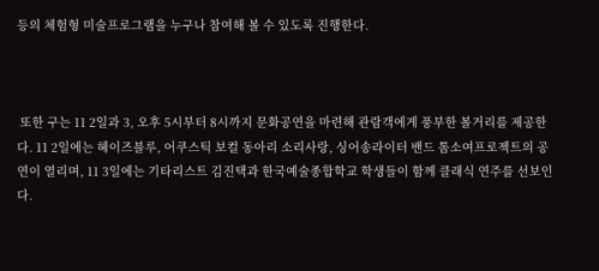등의 체험형 미술프로그램을 누구나 참여해 볼 수 있도록 진행한다.



 또한 구는 11 2일과 3, 오후 5시부터 8시까지 문화공연을 마련해 관람객에게 풍부한 볼거리를 제공한다. 11 2일에는 헤이즈블루, 어쿠스틱 보컬 동아리 소리사랑, 싱어송라이터 밴드 톰소여프로젝트의 공연이 열리며, 11 3일에는 기타리스트 김진택과 한국예술종합학교 학생들이 함께 클래식 연주를 선보인다.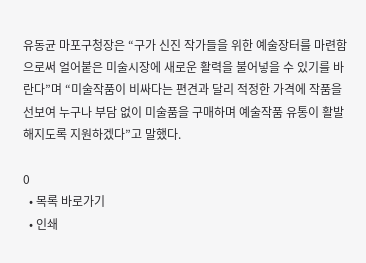유동균 마포구청장은 “구가 신진 작가들을 위한 예술장터를 마련함으로써 얼어붙은 미술시장에 새로운 활력을 불어넣을 수 있기를 바란다”며 “미술작품이 비싸다는 편견과 달리 적정한 가격에 작품을 선보여 누구나 부담 없이 미술품을 구매하며 예술작품 유통이 활발해지도록 지원하겠다”고 말했다.

0
  • 목록 바로가기
  • 인쇄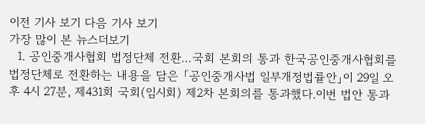이전 기사 보기 다음 기사 보기
가장 많이 본 뉴스더보기
  1. 공인중개사협회 법정단체 전환…국회 본회의 통과 한국공인중개사협회를 법정단체로 전환하는 내용을 담은 「공인중개사법 일부개정법률안」이 29일 오후 4시 27분, 제431회 국회(임시회) 제2차 본회의를 통과했다.이번 법안 통과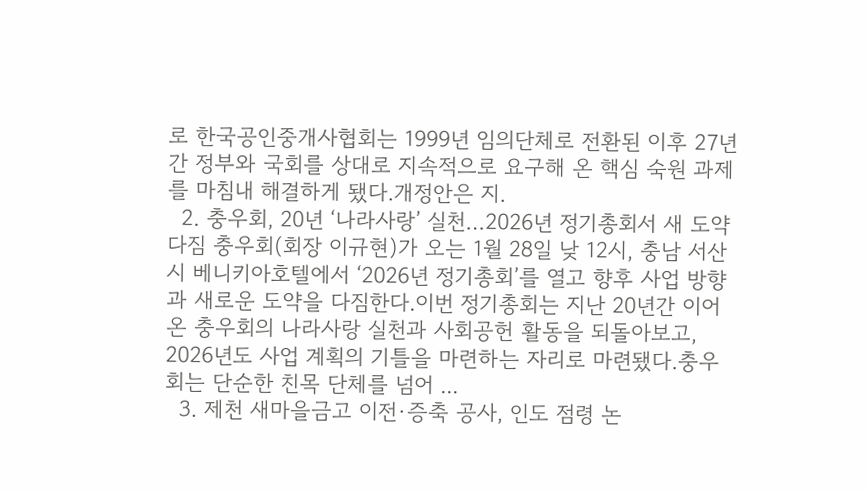로 한국공인중개사협회는 1999년 임의단체로 전환된 이후 27년간 정부와 국회를 상대로 지속적으로 요구해 온 핵심 숙원 과제를 마침내 해결하게 됐다.개정안은 지.
  2. 충우회, 20년 ‘나라사랑’ 실천…2026년 정기총회서 새 도약 다짐 충우회(회장 이규현)가 오는 1월 28일 낮 12시, 충남 서산시 베니키아호텔에서 ‘2026년 정기총회’를 열고 향후 사업 방향과 새로운 도약을 다짐한다.이번 정기총회는 지난 20년간 이어온 충우회의 나라사랑 실천과 사회공헌 활동을 되돌아보고, 2026년도 사업 계획의 기틀을 마련하는 자리로 마련됐다.충우회는 단순한 친목 단체를 넘어 ...
  3. 제천 새마을금고 이전·증축 공사, 인도 점령 논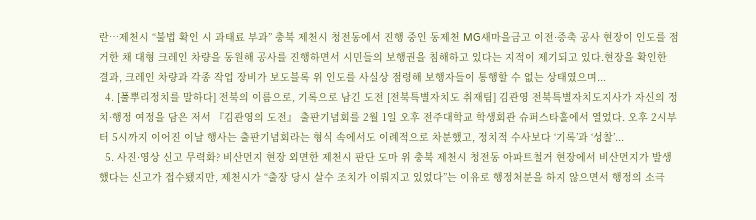란…제천시 “불법 확인 시 과태료 부과” 충북 제천시 청전동에서 진행 중인 동제천 MG새마을금고 이전·증축 공사 현장이 인도를 점거한 채 대형 크레인 차량을 동원해 공사를 진행하면서 시민들의 보행권을 침해하고 있다는 지적이 제기되고 있다.현장을 확인한 결과, 크레인 차량과 각종 작업 장비가 보도블록 위 인도를 사실상 점령해 보행자들이 통행할 수 없는 상태였으며...
  4. [풀뿌리정치를 말하다] 전북의 이름으로, 기록으로 남긴 도전 [전북특별자치도 취재팀] 김관영 전북특별자치도지사가 자신의 정치·행정 여정을 담은 저서 『김관영의 도전』 출판기념회를 2월 1일 오후 전주대학교 학생회관 슈퍼스타홀에서 열었다. 오후 2시부터 5시까지 이어진 이날 행사는 출판기념회라는 형식 속에서도 이례적으로 차분했고, 정치적 수사보다 ‘기록’과 ‘성찰’...
  5. 사진·영상 신고 무력화? 비산먼지 현장 외면한 제천시 판단 도마 위 충북 제천시 청전동 아파트철거 현장에서 비산먼지가 발생했다는 신고가 접수됐지만, 제천시가 “출장 당시 살수 조치가 이뤄지고 있었다”는 이유로 행정처분을 하지 않으면서 행정의 소극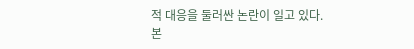적 대응을 둘러싼 논란이 일고 있다.본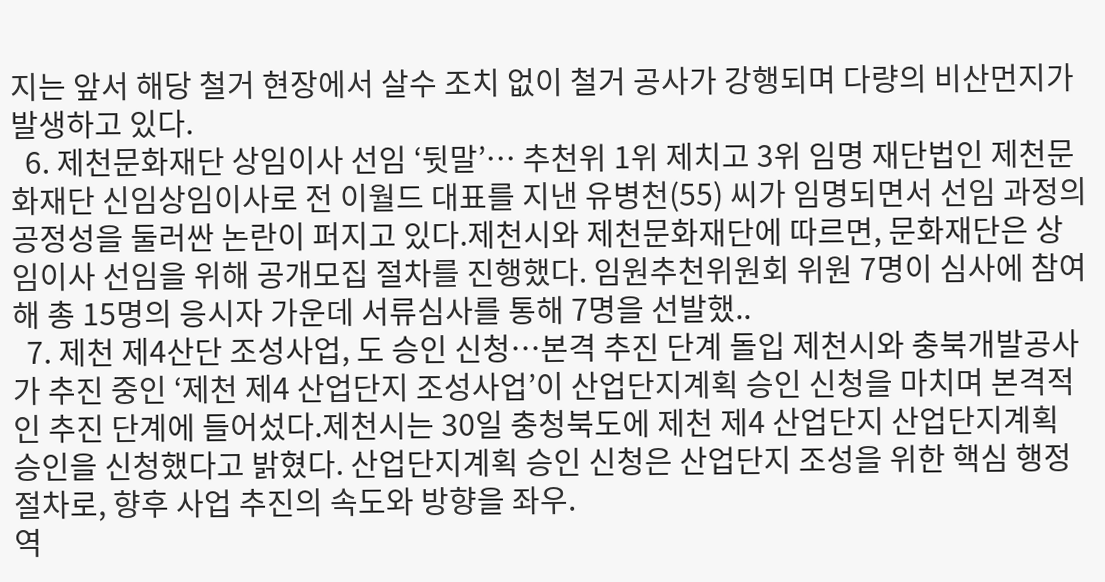지는 앞서 해당 철거 현장에서 살수 조치 없이 철거 공사가 강행되며 다량의 비산먼지가 발생하고 있다.
  6. 제천문화재단 상임이사 선임 ‘뒷말’… 추천위 1위 제치고 3위 임명 재단법인 제천문화재단 신임상임이사로 전 이월드 대표를 지낸 유병천(55) 씨가 임명되면서 선임 과정의 공정성을 둘러싼 논란이 퍼지고 있다.제천시와 제천문화재단에 따르면, 문화재단은 상임이사 선임을 위해 공개모집 절차를 진행했다. 임원추천위원회 위원 7명이 심사에 참여해 총 15명의 응시자 가운데 서류심사를 통해 7명을 선발했..
  7. 제천 제4산단 조성사업, 도 승인 신청…본격 추진 단계 돌입 제천시와 충북개발공사가 추진 중인 ‘제천 제4 산업단지 조성사업’이 산업단지계획 승인 신청을 마치며 본격적인 추진 단계에 들어섰다.제천시는 30일 충청북도에 제천 제4 산업단지 산업단지계획 승인을 신청했다고 밝혔다. 산업단지계획 승인 신청은 산업단지 조성을 위한 핵심 행정절차로, 향후 사업 추진의 속도와 방향을 좌우.
역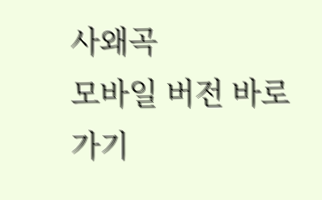사왜곡
모바일 버전 바로가기